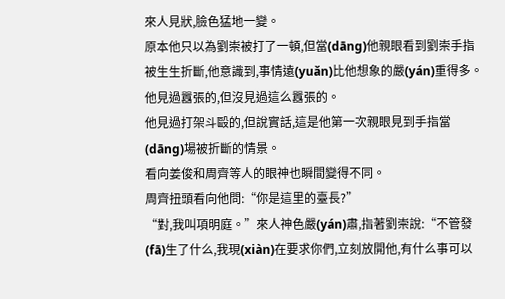來人見狀,臉色猛地一變。
原本他只以為劉崇被打了一頓,但當(dāng)他親眼看到劉崇手指被生生折斷,他意識到,事情遠(yuǎn)比他想象的嚴(yán)重得多。
他見過囂張的,但沒見過這么囂張的。
他見過打架斗毆的,但說實話,這是他第一次親眼見到手指當(dāng)場被折斷的情景。
看向姜俊和周齊等人的眼神也瞬間變得不同。
周齊扭頭看向他問:“你是這里的臺長?”
“對,我叫項明庭。”來人神色嚴(yán)肅,指著劉崇說:“不管發(fā)生了什么,我現(xiàn)在要求你們,立刻放開他,有什么事可以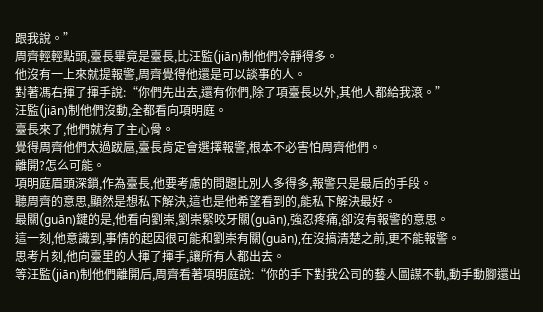跟我說。”
周齊輕輕點頭,臺長畢竟是臺長,比汪監(jiān)制他們冷靜得多。
他沒有一上來就提報警,周齊覺得他還是可以談事的人。
對著馮右揮了揮手說:“你們先出去,還有你們,除了項臺長以外,其他人都給我滾。”
汪監(jiān)制他們沒動,全都看向項明庭。
臺長來了,他們就有了主心骨。
覺得周齊他們太過跋扈,臺長肯定會選擇報警,根本不必害怕周齊他們。
離開?怎么可能。
項明庭眉頭深鎖,作為臺長,他要考慮的問題比別人多得多,報警只是最后的手段。
聽周齊的意思,顯然是想私下解決,這也是他希望看到的,能私下解決最好。
最關(guān)鍵的是,他看向劉崇,劉崇緊咬牙關(guān),強忍疼痛,卻沒有報警的意思。
這一刻,他意識到,事情的起因很可能和劉崇有關(guān),在沒搞清楚之前,更不能報警。
思考片刻,他向臺里的人揮了揮手,讓所有人都出去。
等汪監(jiān)制他們離開后,周齊看著項明庭說:“你的手下對我公司的藝人圖謀不軌,動手動腳還出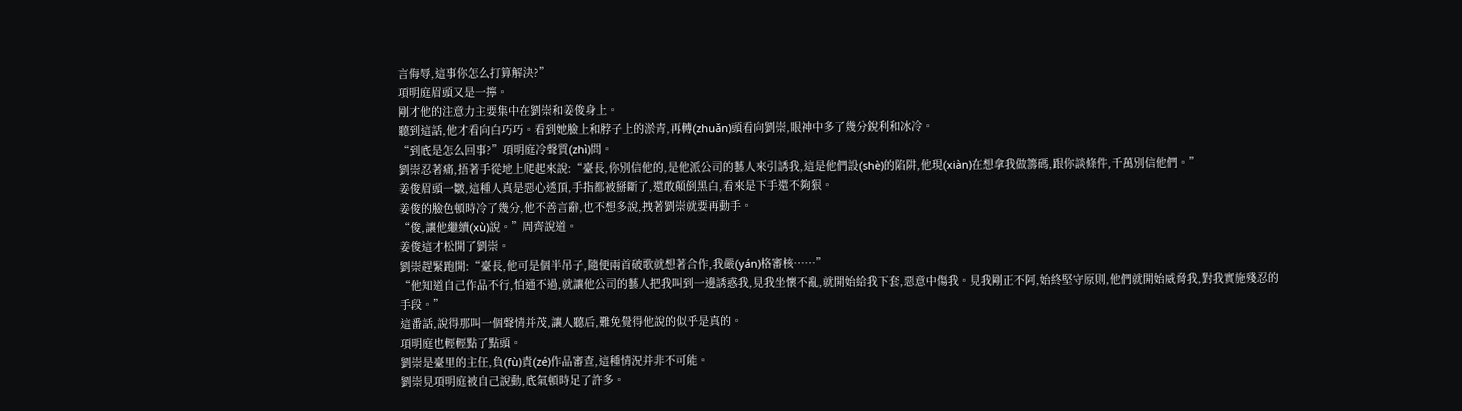言侮辱,這事你怎么打算解決?”
項明庭眉頭又是一擰。
剛才他的注意力主要集中在劉崇和姜俊身上。
聽到這話,他才看向白巧巧。看到她臉上和脖子上的淤青,再轉(zhuǎn)頭看向劉崇,眼神中多了幾分銳利和冰冷。
“到底是怎么回事?”項明庭冷聲質(zhì)問。
劉崇忍著痛,捂著手從地上爬起來說:“臺長,你別信他的,是他派公司的藝人來引誘我,這是他們設(shè)的陷阱,他現(xiàn)在想拿我做籌碼,跟你談條件,千萬別信他們。”
姜俊眉頭一皺,這種人真是惡心透頂,手指都被掰斷了,還敢顛倒黑白,看來是下手還不夠狠。
姜俊的臉色頓時冷了幾分,他不善言辭,也不想多說,拽著劉崇就要再動手。
“俊,讓他繼續(xù)說。”周齊說道。
姜俊這才松開了劉崇。
劉崇趕緊跑開:“臺長,他可是個半吊子,隨便兩首破歌就想著合作,我嚴(yán)格審核……”
“他知道自己作品不行,怕通不過,就讓他公司的藝人把我叫到一邊誘惑我,見我坐懷不亂,就開始給我下套,惡意中傷我。見我剛正不阿,始終堅守原則,他們就開始威脅我,對我實施殘忍的手段。”
這番話,說得那叫一個聲情并茂,讓人聽后,難免覺得他說的似乎是真的。
項明庭也輕輕點了點頭。
劉崇是臺里的主任,負(fù)責(zé)作品審查,這種情況并非不可能。
劉崇見項明庭被自己說動,底氣頓時足了許多。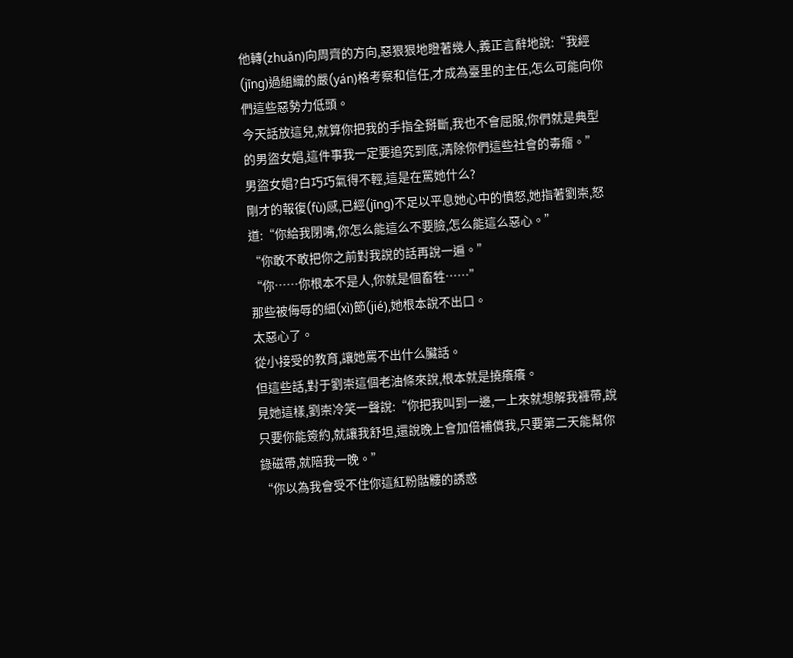他轉(zhuǎn)向周齊的方向,惡狠狠地瞪著幾人,義正言辭地說:“我經(jīng)過組織的嚴(yán)格考察和信任,才成為臺里的主任,怎么可能向你們這些惡勢力低頭。
今天話放這兒,就算你把我的手指全掰斷,我也不會屈服,你們就是典型的男盜女娼,這件事我一定要追究到底,清除你們這些社會的毒瘤。”
男盜女娼?白巧巧氣得不輕,這是在罵她什么?
剛才的報復(fù)感,已經(jīng)不足以平息她心中的憤怒,她指著劉崇,怒道:“你給我閉嘴,你怎么能這么不要臉,怎么能這么惡心。”
“你敢不敢把你之前對我說的話再說一遍。”
“你……你根本不是人,你就是個畜牲……”
那些被侮辱的細(xì)節(jié),她根本說不出口。
太惡心了。
從小接受的教育,讓她罵不出什么臟話。
但這些話,對于劉崇這個老油條來說,根本就是撓癢癢。
見她這樣,劉崇冷笑一聲說:“你把我叫到一邊,一上來就想解我褲帶,說只要你能簽約,就讓我舒坦,還說晚上會加倍補償我,只要第二天能幫你錄磁帶,就陪我一晚。”
“你以為我會受不住你這紅粉骷髏的誘惑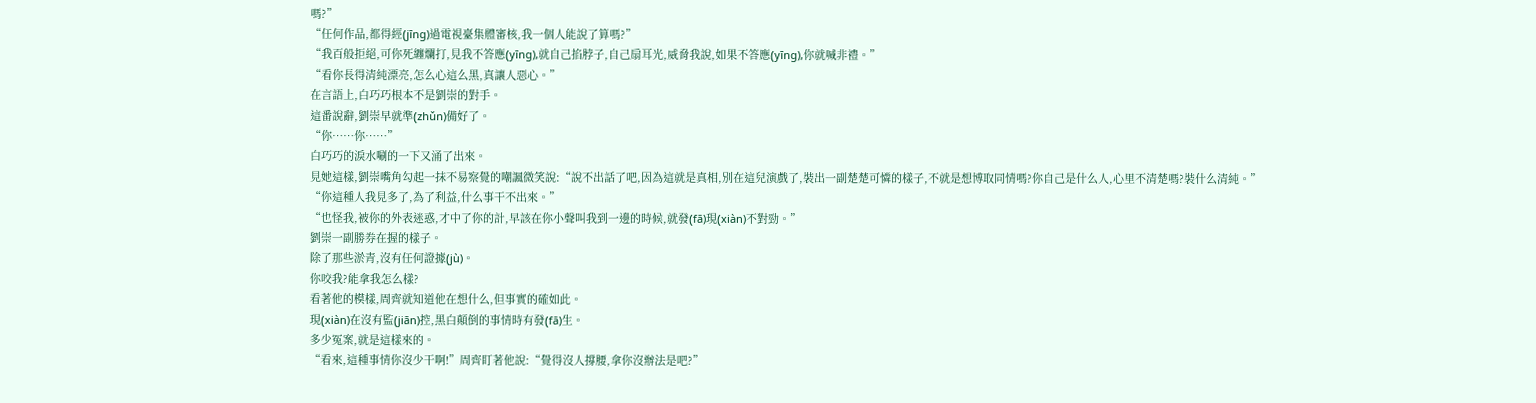嗎?”
“任何作品,都得經(jīng)過電視臺集體審核,我一個人能說了算嗎?”
“我百般拒絕,可你死纏爛打,見我不答應(yīng),就自己掐脖子,自己扇耳光,威脅我說,如果不答應(yīng),你就喊非禮。”
“看你長得清純漂亮,怎么心這么黑,真讓人惡心。”
在言語上,白巧巧根本不是劉崇的對手。
這番說辭,劉崇早就準(zhǔn)備好了。
“你……你……”
白巧巧的淚水唰的一下又涌了出來。
見她這樣,劉崇嘴角勾起一抹不易察覺的嘲諷微笑說:“說不出話了吧,因為這就是真相,別在這兒演戲了,裝出一副楚楚可憐的樣子,不就是想博取同情嗎?你自己是什么人,心里不清楚嗎?裝什么清純。”
“你這種人我見多了,為了利益,什么事干不出來。”
“也怪我,被你的外表迷惑,才中了你的計,早該在你小聲叫我到一邊的時候,就發(fā)現(xiàn)不對勁。”
劉崇一副勝券在握的樣子。
除了那些淤青,沒有任何證據(jù)。
你咬我?能拿我怎么樣?
看著他的模樣,周齊就知道他在想什么,但事實的確如此。
現(xiàn)在沒有監(jiān)控,黑白顛倒的事情時有發(fā)生。
多少冤案,就是這樣來的。
“看來,這種事情你沒少干啊!”周齊盯著他說:“覺得沒人撐腰,拿你沒辦法是吧?”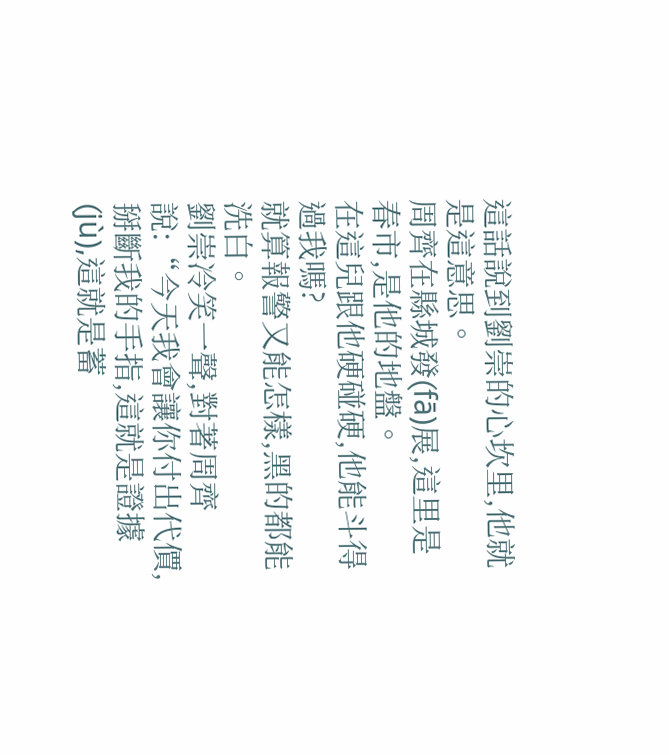這話說到劉崇的心坎里,他就是這意思。
周齊在縣城發(fā)展,這里是春市,是他的地盤。
在這兒跟他硬碰硬,他能斗得過我嗎?
就算報警又能怎樣,黑的都能洗白。
劉崇冷笑一聲,對著周齊說:“今天我會讓你付出代價,掰斷我的手指,這就是證據(jù),這就是蓄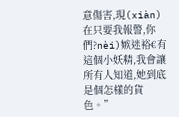意傷害,現(xiàn)在只要我報警,你們?nèi)嫉迷裕€有這個小妖精,我會讓所有人知道,她到底是個怎樣的貨色。”